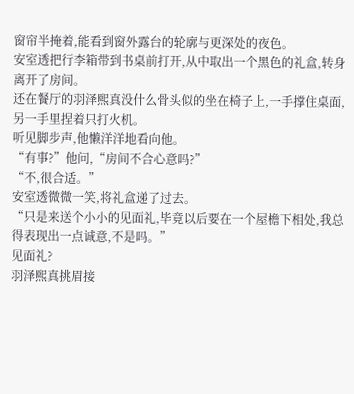窗帘半掩着,能看到窗外露台的轮廓与更深处的夜色。
安室透把行李箱带到书桌前打开,从中取出一个黑色的礼盒,转身离开了房间。
还在餐厅的羽泽熙真没什么骨头似的坐在椅子上,一手撑住桌面,另一手里捏着只打火机。
听见脚步声,他懒洋洋地看向他。
“有事?”他问,“房间不合心意吗?”
“不,很合适。”
安室透微微一笑,将礼盒递了过去。
“只是来送个小小的见面礼,毕竟以后要在一个屋檐下相处,我总得表现出一点诚意,不是吗。”
见面礼?
羽泽熙真挑眉接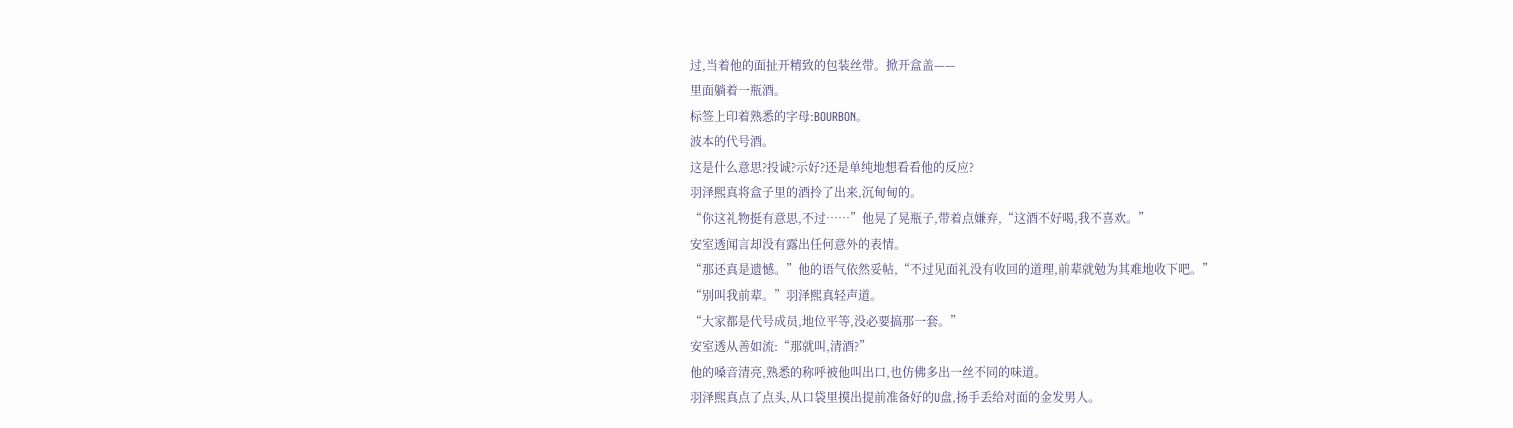过,当着他的面扯开精致的包装丝带。掀开盒盖——
里面躺着一瓶酒。
标签上印着熟悉的字母:BOURBON。
波本的代号酒。
这是什么意思?投诚?示好?还是单纯地想看看他的反应?
羽泽熙真将盒子里的酒拎了出来,沉甸甸的。
“你这礼物挺有意思,不过……”他晃了晃瓶子,带着点嫌弃,“这酒不好喝,我不喜欢。”
安室透闻言却没有露出任何意外的表情。
“那还真是遗憾。”他的语气依然妥帖,“不过见面礼没有收回的道理,前辈就勉为其难地收下吧。”
“别叫我前辈。”羽泽熙真轻声道。
“大家都是代号成员,地位平等,没必要搞那一套。”
安室透从善如流:“那就叫,清酒?”
他的嗓音清亮,熟悉的称呼被他叫出口,也仿佛多出一丝不同的味道。
羽泽熙真点了点头,从口袋里摸出提前准备好的U盘,扬手丢给对面的金发男人。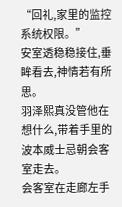“回礼,家里的监控系统权限。”
安室透稳稳接住,垂眸看去,神情若有所思。
羽泽熙真没管他在想什么,带着手里的波本威士忌朝会客室走去。
会客室在走廊左手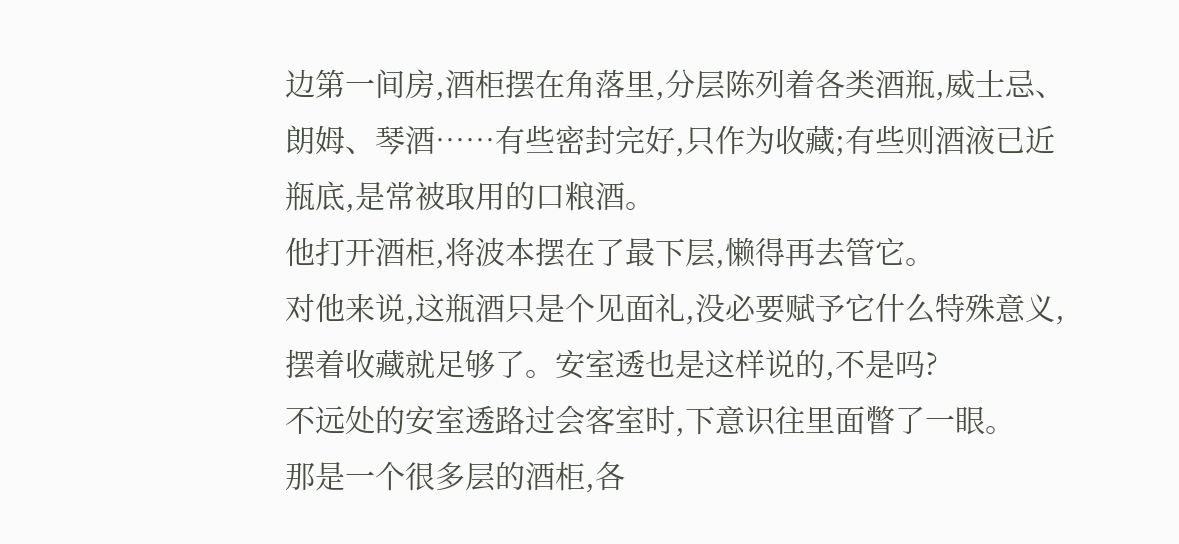边第一间房,酒柜摆在角落里,分层陈列着各类酒瓶,威士忌、朗姆、琴酒……有些密封完好,只作为收藏;有些则酒液已近瓶底,是常被取用的口粮酒。
他打开酒柜,将波本摆在了最下层,懒得再去管它。
对他来说,这瓶酒只是个见面礼,没必要赋予它什么特殊意义,摆着收藏就足够了。安室透也是这样说的,不是吗?
不远处的安室透路过会客室时,下意识往里面瞥了一眼。
那是一个很多层的酒柜,各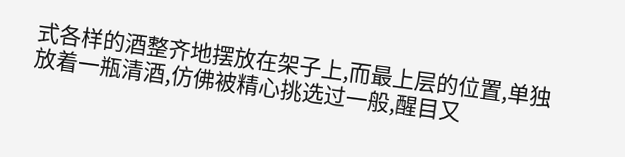式各样的酒整齐地摆放在架子上,而最上层的位置,单独放着一瓶清酒,仿佛被精心挑选过一般,醒目又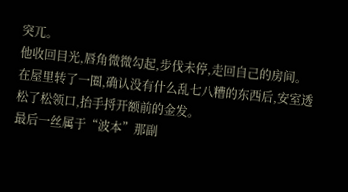突兀。
他收回目光,唇角微微勾起,步伐未停,走回自己的房间。
在屋里转了一圈,确认没有什么乱七八糟的东西后,安室透松了松领口,抬手捋开额前的金发。
最后一丝属于“波本”那副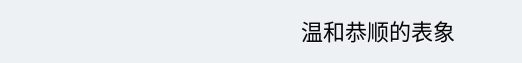温和恭顺的表象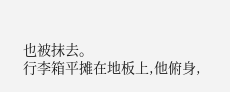也被抹去。
行李箱平摊在地板上,他俯身,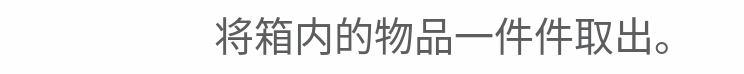将箱内的物品一件件取出。